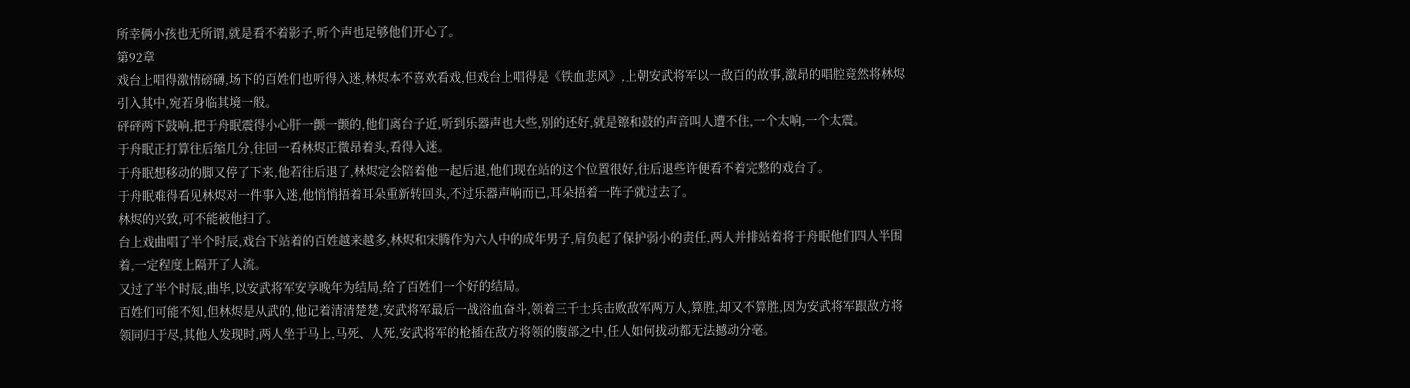所幸俩小孩也无所谓,就是看不着影子,听个声也足够他们开心了。
第92章
戏台上唱得激情磅礴,场下的百姓们也听得入迷,林烬本不喜欢看戏,但戏台上唱得是《铁血悲风》,上朝安武将军以一敌百的故事,激昂的唱腔竟然将林烬引入其中,宛若身临其境一般。
砰砰两下鼓响,把于舟眠震得小心肝一颤一颤的,他们离台子近,听到乐器声也大些,别的还好,就是镲和鼓的声音叫人遭不住,一个太响,一个太震。
于舟眠正打算往后缩几分,往回一看林烬正微昂着头,看得入迷。
于舟眠想移动的脚又停了下来,他若往后退了,林烬定会陪着他一起后退,他们现在站的这个位置很好,往后退些许便看不着完整的戏台了。
于舟眠难得看见林烬对一件事入迷,他悄悄捂着耳朵重新转回头,不过乐器声响而已,耳朵捂着一阵子就过去了。
林烬的兴致,可不能被他扫了。
台上戏曲唱了半个时辰,戏台下站着的百姓越来越多,林烬和宋腾作为六人中的成年男子,肩负起了保护弱小的责任,两人并排站着将于舟眠他们四人半围着,一定程度上隔开了人流。
又过了半个时辰,曲毕,以安武将军安享晚年为结局,给了百姓们一个好的结局。
百姓们可能不知,但林烬是从武的,他记着清清楚楚,安武将军最后一战浴血奋斗,领着三千士兵击败敌军两万人,算胜,却又不算胜,因为安武将军跟敌方将领同归于尽,其他人发现时,两人坐于马上,马死、人死,安武将军的枪插在敌方将领的腹部之中,任人如何拔动都无法撼动分毫。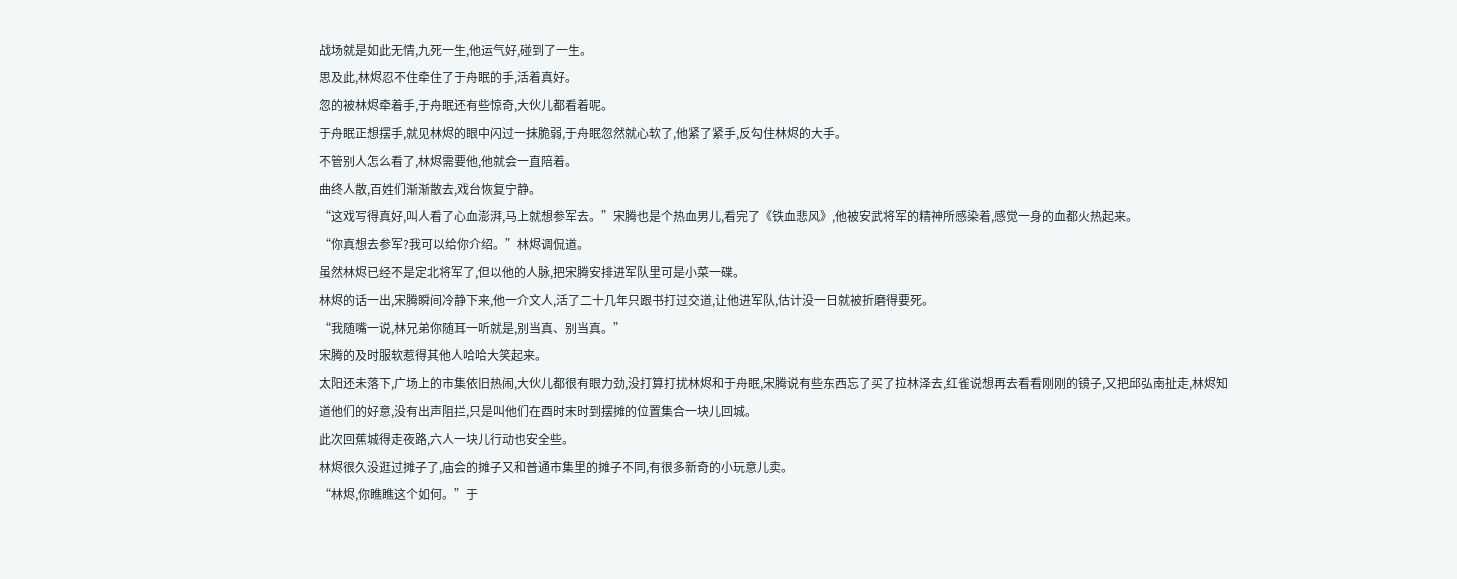战场就是如此无情,九死一生,他运气好,碰到了一生。
思及此,林烬忍不住牵住了于舟眠的手,活着真好。
忽的被林烬牵着手,于舟眠还有些惊奇,大伙儿都看着呢。
于舟眠正想摆手,就见林烬的眼中闪过一抹脆弱,于舟眠忽然就心软了,他紧了紧手,反勾住林烬的大手。
不管别人怎么看了,林烬需要他,他就会一直陪着。
曲终人散,百姓们渐渐散去,戏台恢复宁静。
“这戏写得真好,叫人看了心血澎湃,马上就想参军去。”宋腾也是个热血男儿,看完了《铁血悲风》,他被安武将军的精神所感染着,感觉一身的血都火热起来。
“你真想去参军?我可以给你介绍。”林烬调侃道。
虽然林烬已经不是定北将军了,但以他的人脉,把宋腾安排进军队里可是小菜一碟。
林烬的话一出,宋腾瞬间冷静下来,他一介文人,活了二十几年只跟书打过交道,让他进军队,估计没一日就被折磨得要死。
“我随嘴一说,林兄弟你随耳一听就是,别当真、别当真。”
宋腾的及时服软惹得其他人哈哈大笑起来。
太阳还未落下,广场上的市集依旧热闹,大伙儿都很有眼力劲,没打算打扰林烬和于舟眠,宋腾说有些东西忘了买了拉林泽去,红雀说想再去看看刚刚的镜子,又把邱弘南扯走,林烬知道他们的好意,没有出声阻拦,只是叫他们在酉时末时到摆摊的位置集合一块儿回城。
此次回蕉城得走夜路,六人一块儿行动也安全些。
林烬很久没逛过摊子了,庙会的摊子又和普通市集里的摊子不同,有很多新奇的小玩意儿卖。
“林烬,你瞧瞧这个如何。”于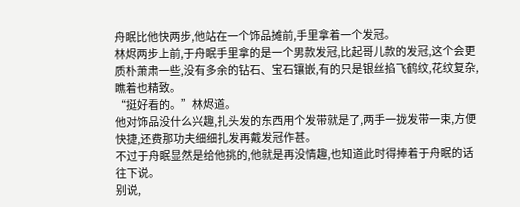舟眠比他快两步,他站在一个饰品摊前,手里拿着一个发冠。
林烬两步上前,于舟眠手里拿的是一个男款发冠,比起哥儿款的发冠,这个会更质朴萧肃一些,没有多余的钻石、宝石镶嵌,有的只是银丝掐飞鹤纹,花纹复杂,瞧着也精致。
“挺好看的。”林烬道。
他对饰品没什么兴趣,扎头发的东西用个发带就是了,两手一拢发带一束,方便快捷,还费那功夫细细扎发再戴发冠作甚。
不过于舟眠显然是给他挑的,他就是再没情趣,也知道此时得捧着于舟眠的话往下说。
别说,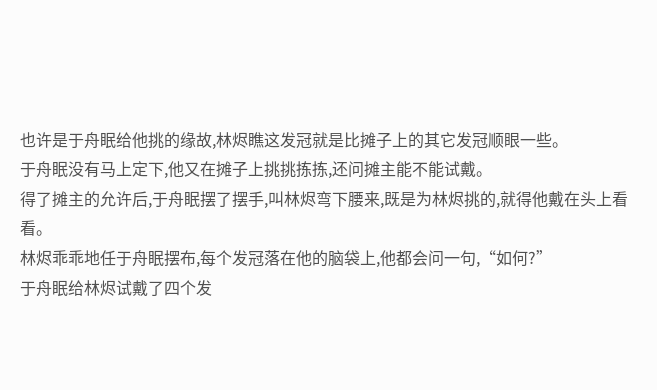也许是于舟眠给他挑的缘故,林烬瞧这发冠就是比摊子上的其它发冠顺眼一些。
于舟眠没有马上定下,他又在摊子上挑挑拣拣,还问摊主能不能试戴。
得了摊主的允许后,于舟眠摆了摆手,叫林烬弯下腰来,既是为林烬挑的,就得他戴在头上看看。
林烬乖乖地任于舟眠摆布,每个发冠落在他的脑袋上,他都会问一句,“如何?”
于舟眠给林烬试戴了四个发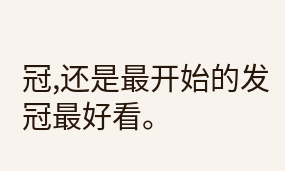冠,还是最开始的发冠最好看。